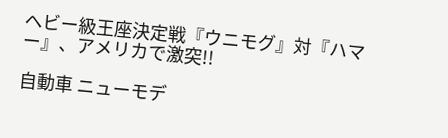ヘビー級王座決定戦『ウニモグ』対『ハマー』、アメリカで激突!!

自動車 ニューモデ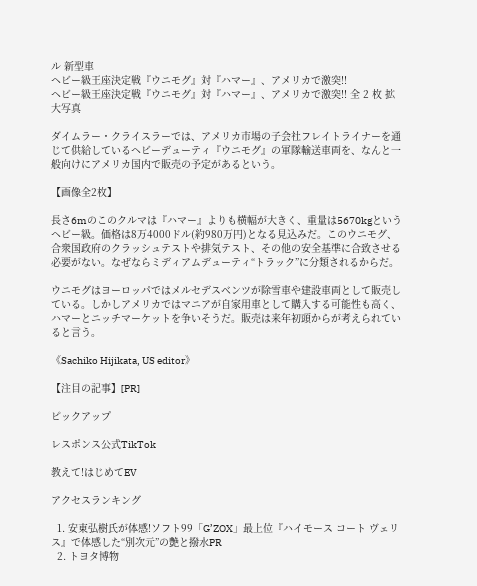ル 新型車
ヘビー級王座決定戦『ウニモグ』対『ハマー』、アメリカで激突!!
ヘビー級王座決定戦『ウニモグ』対『ハマー』、アメリカで激突!! 全 2 枚 拡大写真

ダイムラー・クライスラーでは、アメリカ市場の子会社フレイトライナーを通じて供給しているヘビーデューティ『ウニモグ』の軍隊輸送車両を、なんと一般向けにアメリカ国内で販売の予定があるという。

【画像全2枚】

長さ6mのこのクルマは『ハマー』よりも横幅が大きく、重量は5670kgというヘビー級。価格は8万4000ドル(約980万円)となる見込みだ。このウニモグ、合衆国政府のクラッシュテストや排気テスト、その他の安全基準に合致させる必要がない。なぜならミディアムデューティ“トラック”に分類されるからだ。

ウニモグはヨーロッパではメルセデスベンツが除雪車や建設車両として販売している。しかしアメリカではマニアが自家用車として購入する可能性も高く、ハマーとニッチマーケットを争いそうだ。販売は来年初頭からが考えられていると言う。

《Sachiko Hijikata, US editor》

【注目の記事】[PR]

ピックアップ

レスポンス公式TikTok

教えて!はじめてEV

アクセスランキング

  1. 安東弘樹氏が体感!ソフト99「G’ZOX」最上位『ハイモース コート ヴェリス』で体感した“別次元”の艶と撥水PR
  2. トヨタ博物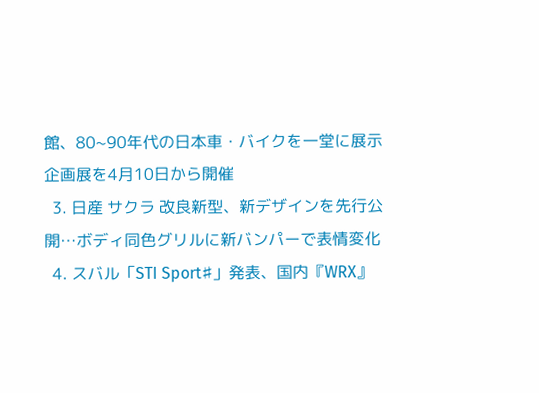館、80~90年代の日本車・バイクを一堂に展示 企画展を4月10日から開催
  3. 日産 サクラ 改良新型、新デザインを先行公開…ボディ同色グリルに新バンパーで表情変化
  4. スバル「STI Sport♯」発表、国内『WRX』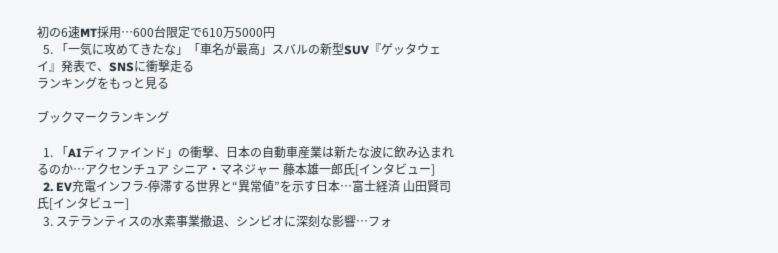初の6速MT採用…600台限定で610万5000円
  5. 「一気に攻めてきたな」「車名が最高」スバルの新型SUV『ゲッタウェイ』発表で、SNSに衝撃走る
ランキングをもっと見る

ブックマークランキング

  1. 「AIディファインド」の衝撃、日本の自動車産業は新たな波に飲み込まれるのか…アクセンチュア シニア・マネジャー 藤本雄一郎氏[インタビュー]
  2. EV充電インフラ-停滞する世界と“異常値”を示す日本…富士経済 山田賢司氏[インタビュー]
  3. ステランティスの水素事業撤退、シンビオに深刻な影響…フォ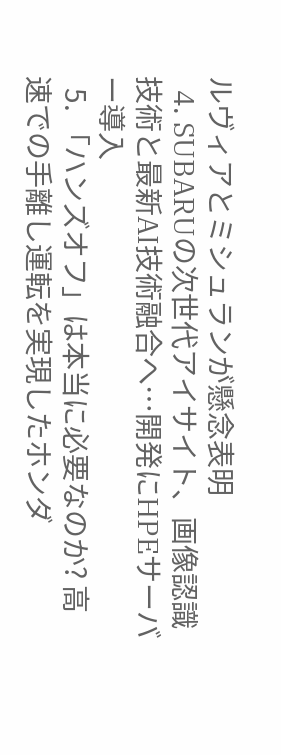ルヴィアとミシュランが懸念表明
  4. SUBARUの次世代アイサイト、画像認識技術と最新AI技術融合へ…開発にHPEサーバー導入
  5. 「ハンズオフ」は本当に必要なのか? 高速での手離し運転を実現したホンダ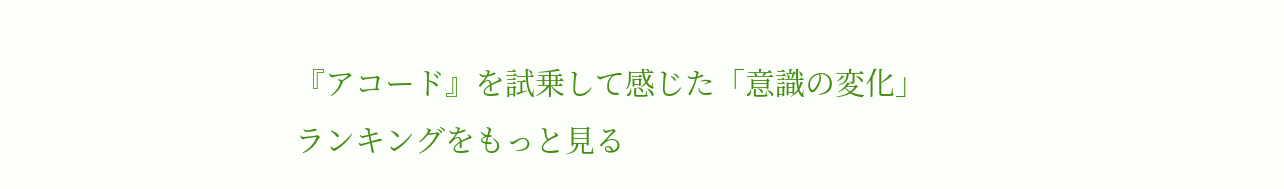『アコード』を試乗して感じた「意識の変化」
ランキングをもっと見る